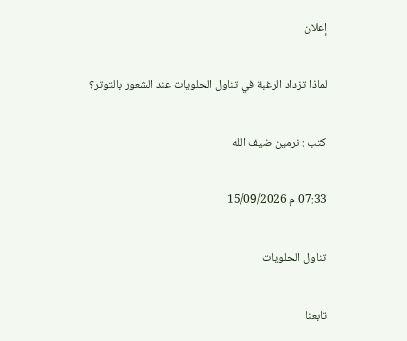إعلان

لماذا تزداد الرغبة في تناول الحلويات عند الشعور بالتوتر؟

كتب : نرمين ضيف الله

07:33 م 15/09/2026

تناول الحلويات

تابعنا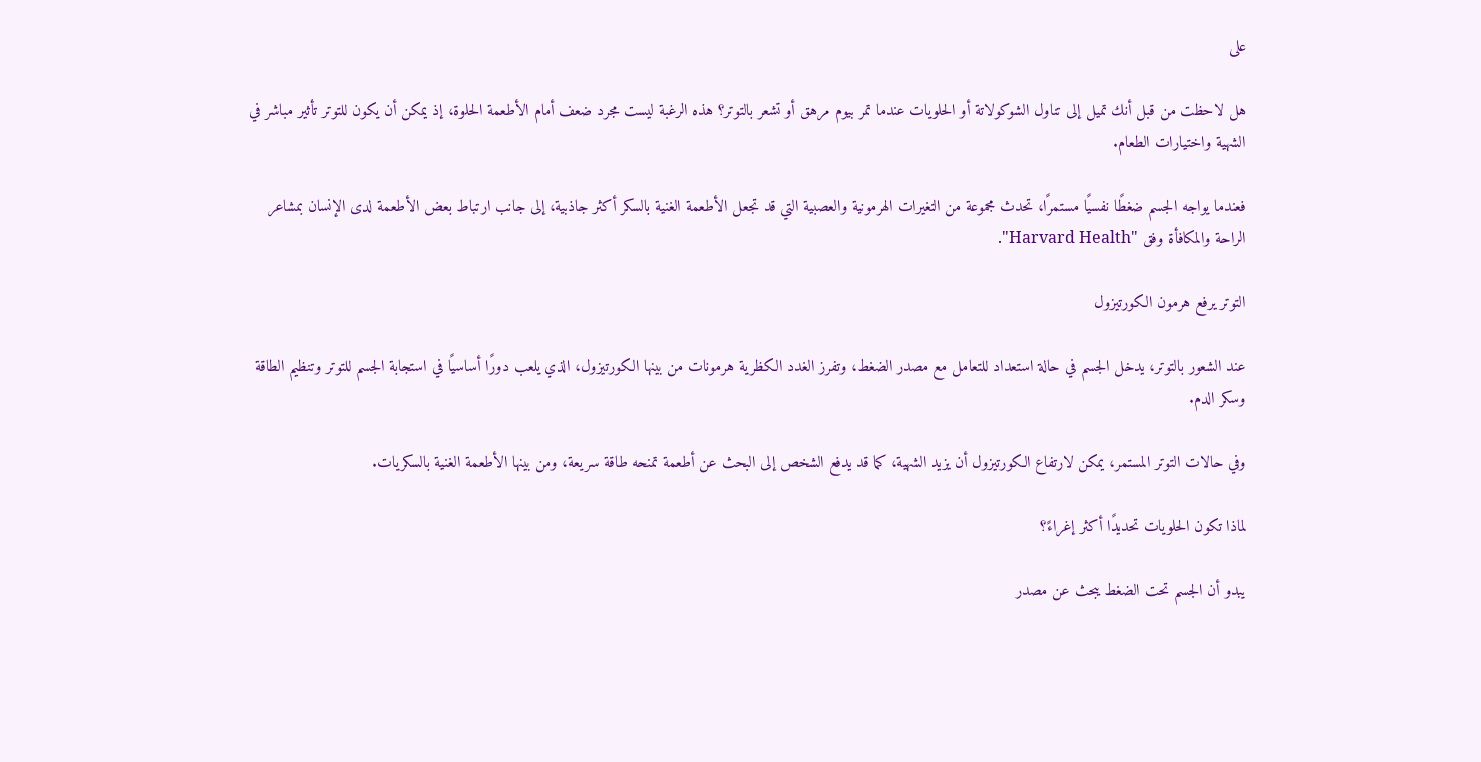على

هل لاحظت من قبل أنك تميل إلى تناول الشوكولاتة أو الحلويات عندما تمر بيوم مرهق أو تشعر بالتوتر؟ هذه الرغبة ليست مجرد ضعف أمام الأطعمة الحلوة، إذ يمكن أن يكون للتوتر تأثير مباشر في الشهية واختيارات الطعام.

فعندما يواجه الجسم ضغطًا نفسيًا مستمرًا، تحدث مجموعة من التغيرات الهرمونية والعصبية التي قد تجعل الأطعمة الغنية بالسكر أكثر جاذبية، إلى جانب ارتباط بعض الأطعمة لدى الإنسان بمشاعر الراحة والمكافأة وفق "Harvard Health".

التوتر يرفع هرمون الكورتيزول

عند الشعور بالتوتر، يدخل الجسم في حالة استعداد للتعامل مع مصدر الضغط، وتفرز الغدد الكظرية هرمونات من بينها الكورتيزول، الذي يلعب دورًا أساسيًا في استجابة الجسم للتوتر وتنظيم الطاقة وسكر الدم.

وفي حالات التوتر المستمر، يمكن لارتفاع الكورتيزول أن يزيد الشهية، كما قد يدفع الشخص إلى البحث عن أطعمة تمنحه طاقة سريعة، ومن بينها الأطعمة الغنية بالسكريات.

لماذا تكون الحلويات تحديدًا أكثر إغراءً؟

يبدو أن الجسم تحت الضغط يبحث عن مصدر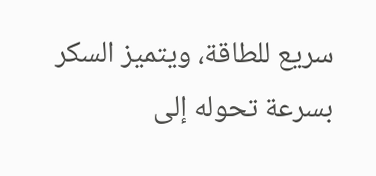سريع للطاقة، ويتميز السكر بسرعة تحوله إلى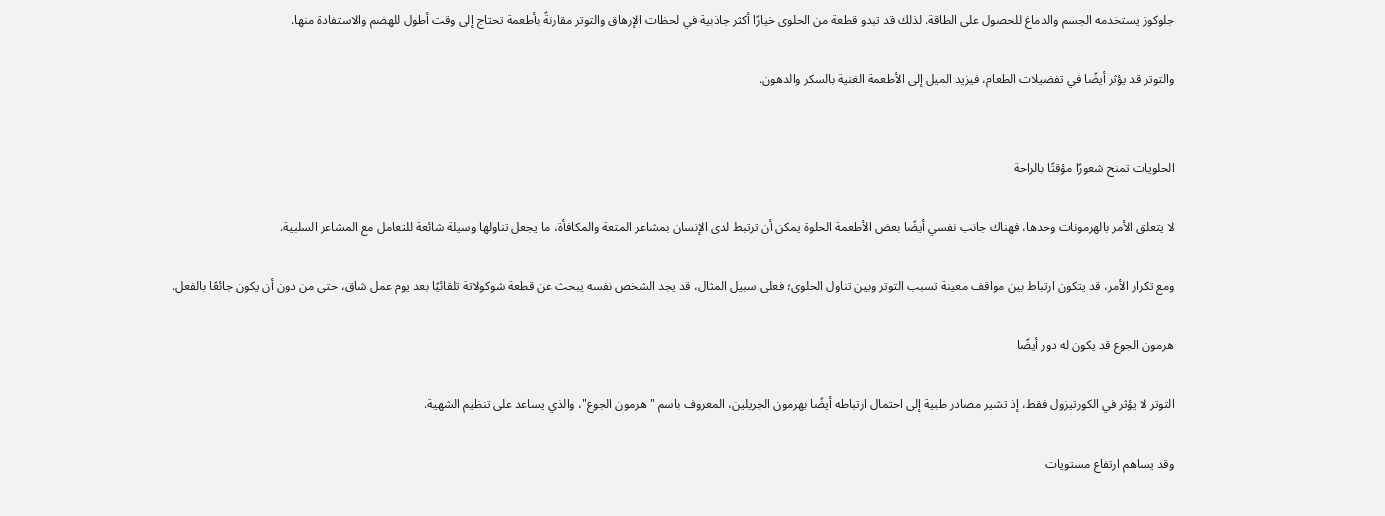جلوكوز يستخدمه الجسم والدماغ للحصول على الطاقة. لذلك قد تبدو قطعة من الحلوى خيارًا أكثر جاذبية في لحظات الإرهاق والتوتر مقارنةً بأطعمة تحتاج إلى وقت أطول للهضم والاستفادة منها.

والتوتر قد يؤثر أيضًا في تفضيلات الطعام، فيزيد الميل إلى الأطعمة الغنية بالسكر والدهون.


الحلويات تمنح شعورًا مؤقتًا بالراحة

لا يتعلق الأمر بالهرمونات وحدها، فهناك جانب نفسي أيضًا بعض الأطعمة الحلوة يمكن أن ترتبط لدى الإنسان بمشاعر المتعة والمكافأة، ما يجعل تناولها وسيلة شائعة للتعامل مع المشاعر السلبية.

ومع تكرار الأمر، قد يتكون ارتباط بين مواقف معينة تسبب التوتر وبين تناول الحلوى؛ فعلى سبيل المثال، قد يجد الشخص نفسه يبحث عن قطعة شوكولاتة تلقائيًا بعد يوم عمل شاق، حتى من دون أن يكون جائعًا بالفعل.

هرمون الجوع قد يكون له دور أيضًا

التوتر لا يؤثر في الكورتيزول فقط، إذ تشير مصادر طبية إلى احتمال ارتباطه أيضًا بهرمون الجريلين، المعروف باسم "هرمون الجوع"، والذي يساعد على تنظيم الشهية.

وقد يساهم ارتفاع مستويات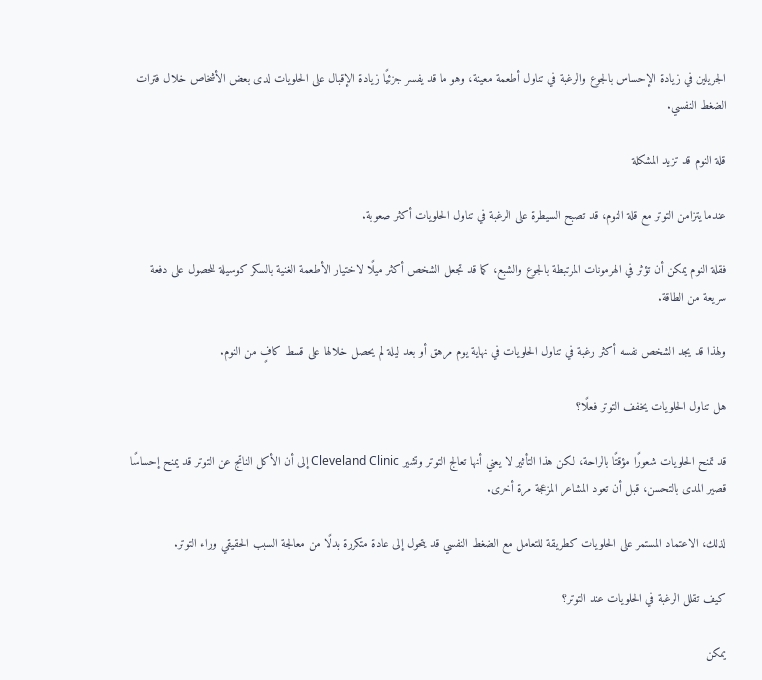الجريلين في زيادة الإحساس بالجوع والرغبة في تناول أطعمة معينة، وهو ما قد يفسر جزئيًا زيادة الإقبال على الحلويات لدى بعض الأشخاص خلال فترات الضغط النفسي.

قلة النوم قد تزيد المشكلة

عندما يتزامن التوتر مع قلة النوم، قد تصبح السيطرة على الرغبة في تناول الحلويات أكثر صعوبة.

فقلة النوم يمكن أن تؤثر في الهرمونات المرتبطة بالجوع والشبع، كما قد تجعل الشخص أكثر ميلًا لاختيار الأطعمة الغنية بالسكر كوسيلة للحصول على دفعة سريعة من الطاقة.

ولهذا قد يجد الشخص نفسه أكثر رغبة في تناول الحلويات في نهاية يوم مرهق أو بعد ليلة لم يحصل خلالها على قسط كافٍ من النوم.

هل تناول الحلويات يخفف التوتر فعلًا؟

قد تمنح الحلويات شعورًا مؤقتًا بالراحة، لكن هذا التأثير لا يعني أنها تعالج التوتر وتشير Cleveland Clinic إلى أن الأكل الناتج عن التوتر قد يمنح إحساسًا قصير المدى بالتحسن، قبل أن تعود المشاعر المزعجة مرة أخرى.

لذلك، الاعتماد المستمر على الحلويات كطريقة للتعامل مع الضغط النفسي قد يتحول إلى عادة متكررة بدلًا من معالجة السبب الحقيقي وراء التوتر.

كيف تقلل الرغبة في الحلويات عند التوتر؟

يمكن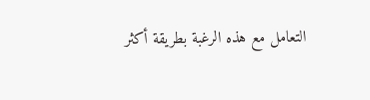التعامل مع هذه الرغبة بطريقة أكثر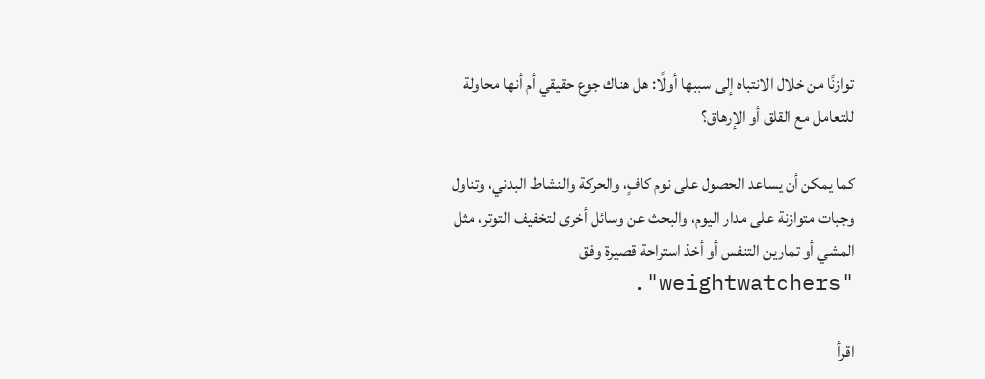توازنًا من خلال الانتباه إلى سببها أولًا: هل هناك جوع حقيقي أم أنها محاولة للتعامل مع القلق أو الإرهاق؟

كما يمكن أن يساعد الحصول على نوم كافٍ، والحركة والنشاط البدني، وتناول وجبات متوازنة على مدار اليوم، والبحث عن وسائل أخرى لتخفيف التوتر، مثل المشي أو تمارين التنفس أو أخذ استراحة قصيرة وفق "weightwatchers".

اقرأ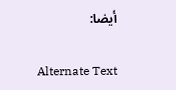أيضا:

Alternate Text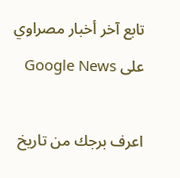تابع آخر أخبار مصراوي على Google News

اعرف برجك من تاريخ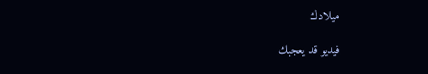ميلادك

فيديو قد يعجبك